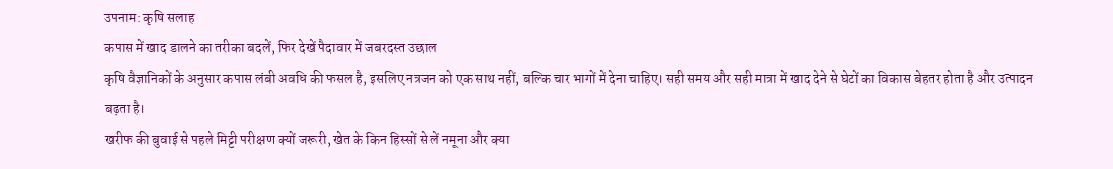उपनाम: कृषि सलाह
कपास में खाद डालने का तरीका बदलें, फिर देखें पैदावार में जबरदस्त उछाल
कृषि वैज्ञानिकों के अनुसार कपास लंबी अवधि की फसल है, इसलिए नत्रजन को एक साथ नहीं, बल्कि चार भागों में देना चाहिए। सही समय और सही मात्रा में खाद देने से घेटों का विकास बेहतर होता है और उत्पादन बढ़ता है।
खरीफ की बुवाई से पहले मिट्टी परीक्षण क्यों जरूरी, खेत के किन हिस्सों से लें नमूना और क्या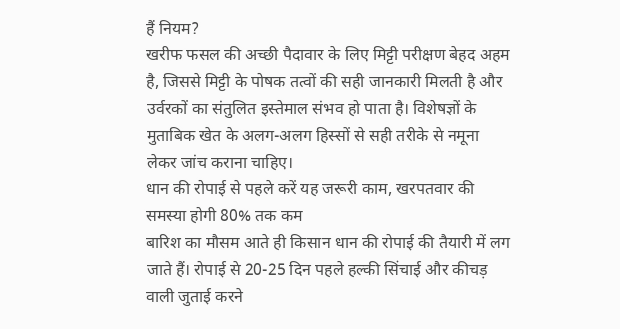हैं नियम?
खरीफ फसल की अच्छी पैदावार के लिए मिट्टी परीक्षण बेहद अहम है, जिससे मिट्टी के पोषक तत्वों की सही जानकारी मिलती है और उर्वरकों का संतुलित इस्तेमाल संभव हो पाता है। विशेषज्ञों के मुताबिक खेत के अलग-अलग हिस्सों से सही तरीके से नमूना लेकर जांच कराना चाहिए।
धान की रोपाई से पहले करें यह जरूरी काम, खरपतवार की समस्या होगी 80% तक कम
बारिश का मौसम आते ही किसान धान की रोपाई की तैयारी में लग जाते हैं। रोपाई से 20-25 दिन पहले हल्की सिंचाई और कीचड़ वाली जुताई करने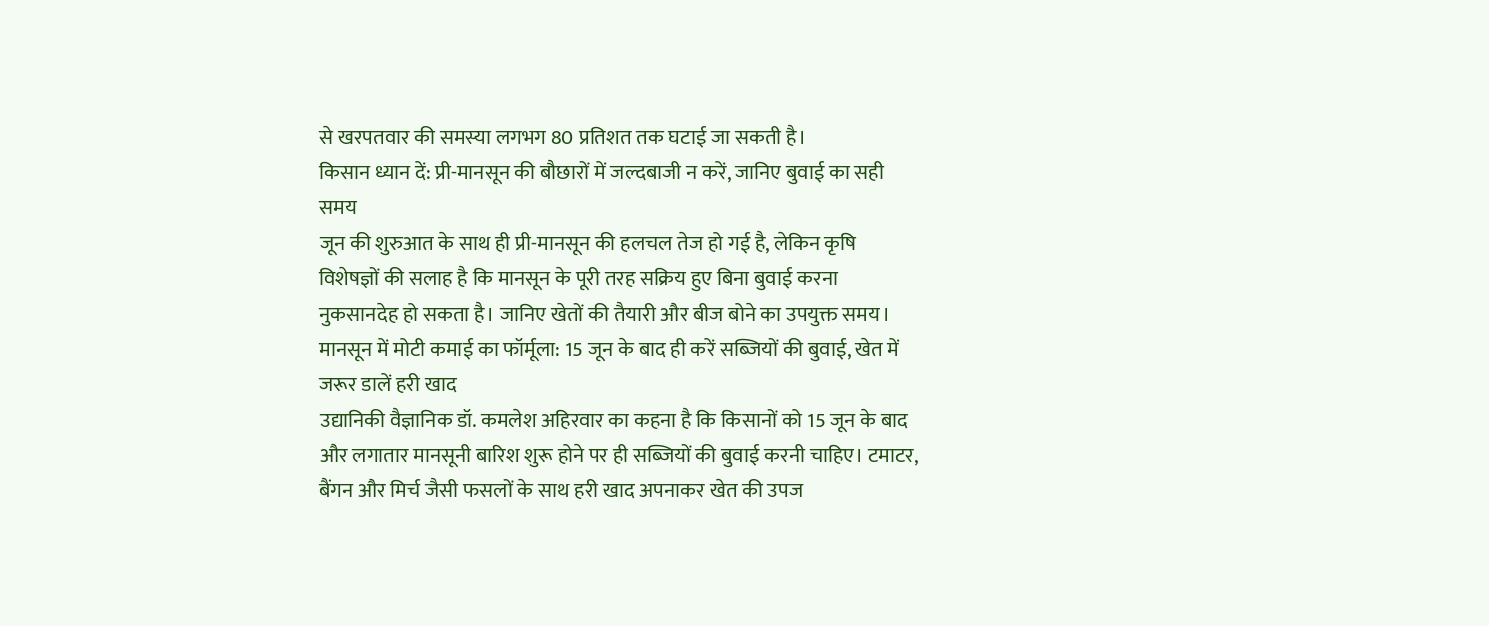से खरपतवार की समस्या लगभग 80 प्रतिशत तक घटाई जा सकती है।
किसान ध्यान दें: प्री-मानसून की बौछारों में जल्दबाजी न करें, जानिए बुवाई का सही समय
जून की शुरुआत के साथ ही प्री-मानसून की हलचल तेज हो गई है, लेकिन कृषि विशेषज्ञों की सलाह है कि मानसून के पूरी तरह सक्रिय हुए बिना बुवाई करना नुकसानदेह हो सकता है। जानिए खेतों की तैयारी और बीज बोने का उपयुक्त समय।
मानसून में मोटी कमाई का फॉर्मूला: 15 जून के बाद ही करें सब्जियों की बुवाई, खेत में जरूर डालें हरी खाद
उद्यानिकी वैज्ञानिक डॉ. कमलेश अहिरवार का कहना है कि किसानों को 15 जून के बाद और लगातार मानसूनी बारिश शुरू होने पर ही सब्जियों की बुवाई करनी चाहिए। टमाटर, बैंगन और मिर्च जैसी फसलों के साथ हरी खाद अपनाकर खेत की उपज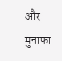और मुनाफा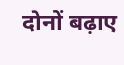दोनों बढ़ाए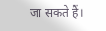जा सकते हैं।